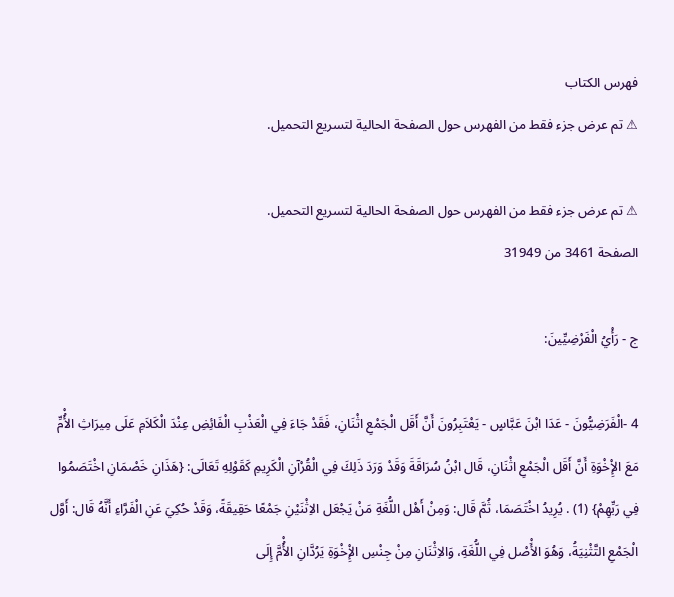فهرس الكتاب
⚠ تم عرض جزء فقط من الفهرس حول الصفحة الحالية لتسريع التحميل.

⚠ تم عرض جزء فقط من الفهرس حول الصفحة الحالية لتسريع التحميل.
الصفحة 3461 من 31949

ج - رَأْيُ الْفَرْضِيِّينَ:

4 -الْفَرَضِيُّونَ - عَدَا ابْنَ عَبَّاسٍ - يَعْتَبِرُونَ أَنَّ أَقَل الْجَمْعِ اثْنَانِ، فَقَدْ جَاءَ فِي الْعَذْبِ الْفَائِضِ عِنْدَ الْكَلاَمِ عَلَى مِيرَاثِ الأُْمِّ مَعَ الإِْخْوَةِ أَنَّ أَقَل الْجَمْعِ اثْنَانِ، قَال ابْنُ سُرَاقَةَ وَقَدْ وَرَدَ ذَلِكَ فِي الْقُرْآنِ الْكَرِيمِ كَقَوْلِهِ تَعَالَى: {هَذَانِ خَصْمَانِ اخْتَصَمُوا فِي رَبِّهِمْ} (1) . يُرِيدُ اخْتَصَمَا، ثُمَّ قَال: وَمِنْ أَهْل اللُّغَةِ مَنْ يَجْعَل الاِثْنَيْنِ جَمْعًا حَقِيقَةً، وَقَدْ حُكِيَ عَنِ الْفَرَّاءِ أَنَّهُ قَال: أَوَّل الْجَمْعِ التَّثْنِيَةُ، وَهُوَ الأَْصْل فِي اللُّغَةِ، وَالاِثْنَانِ مِنْ جِنْسِ الإِْخْوَةِ يَرُدَّانِ الأُْمَّ إِلَى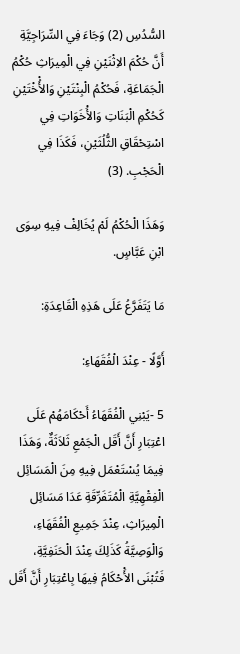السُّدُسِ (2) وَجَاءَ فِي السِّرَاجِيَّةِ أَنَّ حُكْمَ الاِثْنَيْنِ فِي الْمِيرَاثِ حُكْمُ الْجَمَاعَةِ، فَحُكْمُ الْبِنْتَيْنِ وَالأُْخْتَيْنِ كَحُكْمِ الْبَنَاتِ وَالأَْخَوَاتِ فِي اسْتِحْقَاقِ الثُّلُثَيْنِ، فَكَذَا فِي الْحَجْبِ. (3)

وَهَذَا الْحُكْمُ لَمْ يُخَالِفْ فِيهِ سِوَى ابْنِ عَبَّاسٍ.

مَا يَتَفَرَّعُ عَلَى هَذِهِ الْقَاعِدَةِ:

أَوَّلًا - عِنْدَ الْفُقَهَاءِ:

5 -يَبْنِي الْفُقَهَاءُ أَحْكَامَهُمْ عَلَى اعْتِبَارِ أَنَّ أَقَل الْجَمْعِ ثَلاَثَةٌ، وَهَذَا فِيمَا يُسْتَعْمَل فِيهِ مِنَ الْمَسَائِل الْفِقْهِيَّةِ الْمُتَفَرِّقَةِ عَدَا مَسَائِل الْمِيرَاثِ، عِنْدَ جَمِيعِ الْفُقَهَاءِ، وَالْوَصِيَّةُ كَذَلِكَ عِنْدَ الْحَنَفِيَّةِ، فَتُبْنَى الأَْحْكَامُ فِيهَا بِاعْتِبَارِ أَنَّ أَقَل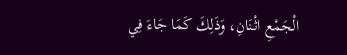الْجَمْعِ اثْنَانِ، وَذَلِكَ كَمَا جَاءَ فِي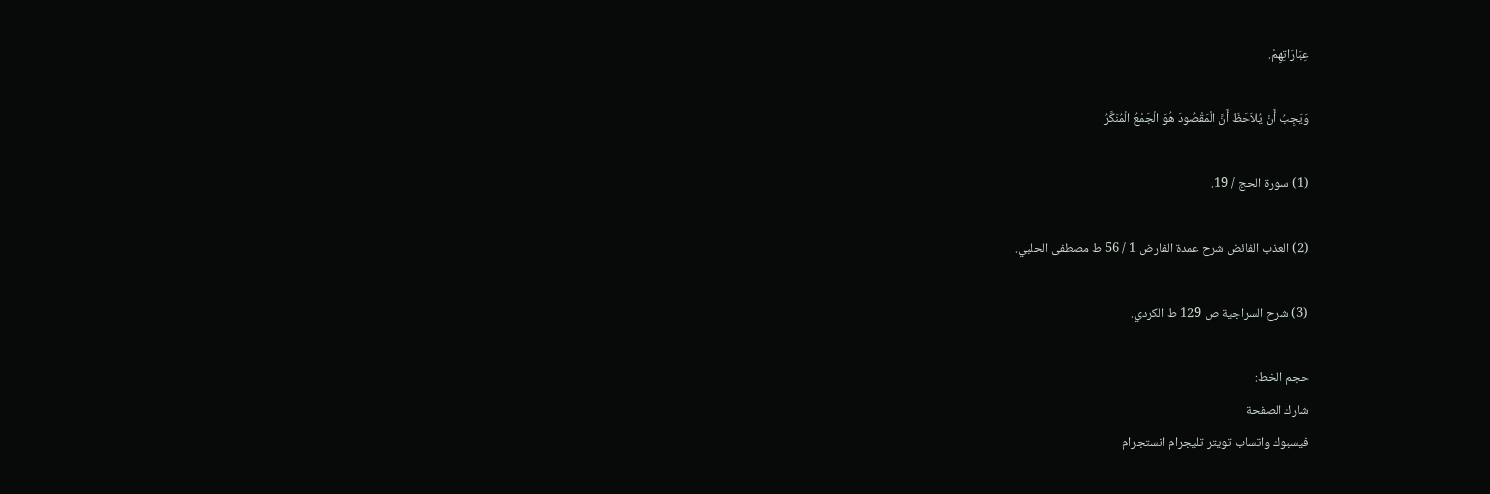عِبَارَاتِهِمْ.

وَيَجِبُ أَنْ يُلاَحَظَ أَنَّ الْمَقْصُودَ هُوَ الْجَمْعُ الْمُنَكَّرُ

(1) سورة الحج / 19.

(2) العذب الفائض شرح عمدة الفارض 1 / 56 ط مصطفى الحلبي.

(3) شرح السراجية ص 129 ط الكردي.

حجم الخط:
شارك الصفحة
فيسبوك واتساب تويتر تليجرام انستجرام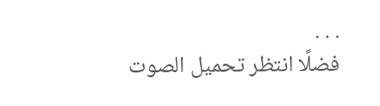. . .
فضلًا انتظر تحميل الصوت